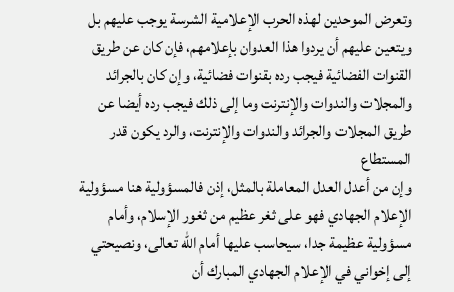وتعرض الموحدين لهذه الحرب الإعلامية الشرسة يوجب عليهم بل ويتعين عليهم أن يردوا هذا العدوان بإعلامهم، فإن كان عن طريق القنوات الفضائية فيجب رده بقنوات فضائية، وإن كان بالجرائد والمجلات والندوات والإنترنت وما إلى ذلك فيجب رده أيضا عن طريق المجلات والجرائد والندوات والإنترنت، والرد يكون قدر المستطاع
وإن من أعدل العدل المعاملة بالمثل، إذن فالمسؤولية هنا مسؤولية الإعلام الجهادي فهو على ثغر عظيم من ثغور الإسلام، وأمام مسؤولية عظيمة جدا، سيحاسب عليها أمام الله تعالى، ونصيحتي إلى إخواني في الإعلام الجهادي المبارك أن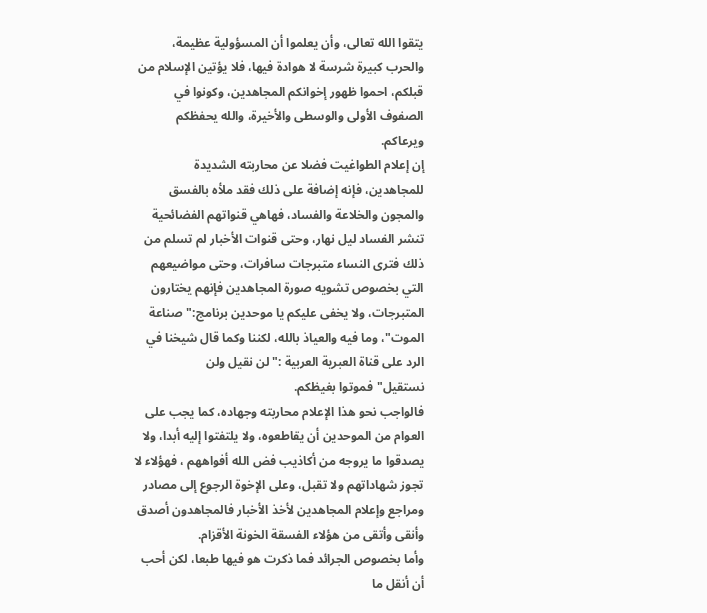يتقوا الله تعالى، وأن يعلموا أن المسؤولية عظيمة، والحرب كبيرة شرسة لا هوادة فيها، فلا يؤتين الإسلام من قبلكم، احموا ظهور إخوانكم المجاهدين، وكونوا في الصفوف الأولى والوسطى والأخيرة، والله يحفظكم ويرعاكم.
إن إعلام الطواغيت فضلا عن محاربته الشديدة للمجاهدين، فإنه إضافة على ذلك فقد ملأه بالفسق والمجون والخلاعة والفساد، فهاهي قنواتهم الفضائحية تنشر الفساد ليل نهار، وحتى قنوات الأخبار لم تسلم من ذلك فترى النساء متبرجات سافرات، وحتى مواضيعهم التي بخصوص تشويه صورة المجاهدين فإنهم يختارون المتبرجات، ولا يخفى عليكم يا موحدين برنامج:"صناعة الموت"، وما فيه والعياذ بالله، لكننا وكما قال شيخنا في الرد على قناة العبرية العربية :"لن نقيل ولن نستقيل"فموتوا بغيظكم.
فالواجب نحو هذا الإعلام محاربته وجهاده، كما يجب على العوام من الموحدين أن يقاطعوه، ولا يلتفتوا إليه أبدا، ولا يصدقوا ما يروجه من أكاذيب فض الله أفواههم ، فهؤلاء لا تجوز شهاداتهم ولا تقبل، وعلى الإخوة الرجوع إلى مصادر ومراجع وإعلام المجاهدين لأخذ الأخبار فالمجاهدون أصدق وأنقى وأتقى من هؤلاء الفسقة الخونة الأقزام.
وأما بخصوص الجرائد فما ذكرت هو فيها طبعا، لكن أحب أن أنقل ما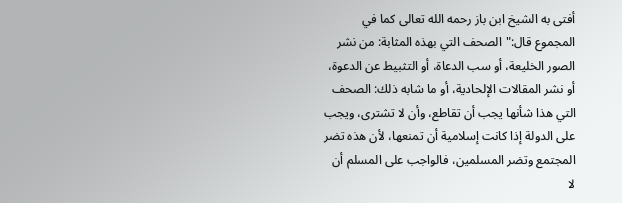أفتى به الشيخ ابن باز رحمه الله تعالى كما في المجموع قال:"الصحف التي بهذه المثابة: من نشر الصور الخليعة، أو سب الدعاة، أو التثبيط عن الدعوة، أو نشر المقالات الإلحادية، أو ما شابه ذلك: الصحف التي هذا شأنها يجب أن تقاطع، وأن لا تشترى، ويجب على الدولة إذا كانت إسلامية أن تمنعها، لأن هذه تضر المجتمع وتضر المسلمين، فالواجب على المسلم أن لا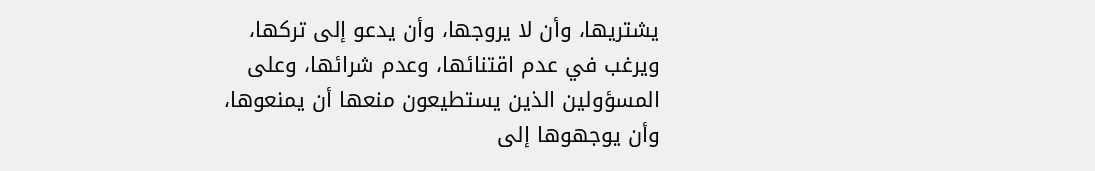يشتريها، وأن لا يروجها، وأن يدعو إلى تركها، ويرغب في عدم اقتنائها، وعدم شرائها، وعلى المسؤولين الذين يستطيعون منعها أن يمنعوها، وأن يوجهوها إلى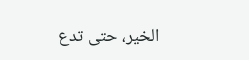الخير، حتى تدع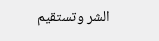الشر وتستقيم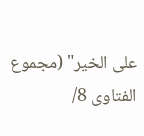على الخير" (مجموع الفتاوى 8/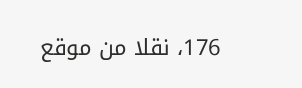176، نقلا من موقع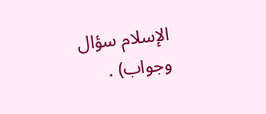الإسلام سؤال وجواب) .